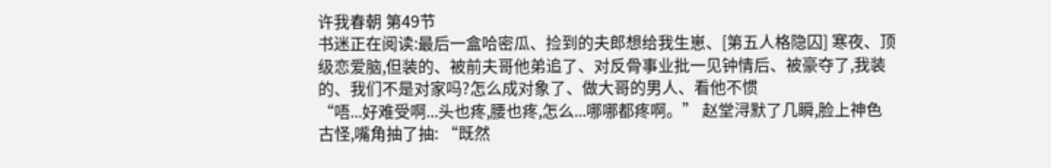许我春朝 第49节
书迷正在阅读:最后一盒哈密瓜、捡到的夫郎想给我生崽、[第五人格隐囚] 寒夜、顶级恋爱脑,但装的、被前夫哥他弟追了、对反骨事业批一见钟情后、被豪夺了,我装的、我们不是对家吗?怎么成对象了、做大哥的男人、看他不惯
“唔...好难受啊...头也疼,腰也疼,怎么...哪哪都疼啊。” 赵堂浔默了几瞬,脸上神色古怪,嘴角抽了抽: “既然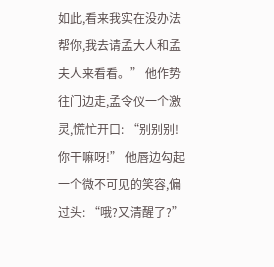如此,看来我实在没办法帮你,我去请孟大人和孟夫人来看看。” 他作势往门边走,孟令仪一个激灵,慌忙开口: “别别别!你干嘛呀!” 他唇边勾起一个微不可见的笑容,偏过头: “哦?又清醒了?”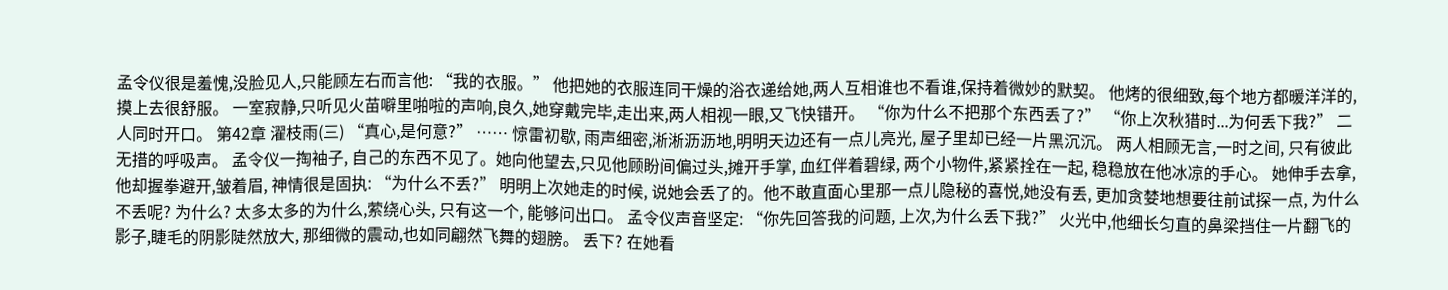孟令仪很是羞愧,没脸见人,只能顾左右而言他: “我的衣服。” 他把她的衣服连同干燥的浴衣递给她,两人互相谁也不看谁,保持着微妙的默契。 他烤的很细致,每个地方都暖洋洋的,摸上去很舒服。 一室寂静,只听见火苗噼里啪啦的声响,良久,她穿戴完毕,走出来,两人相视一眼,又飞快错开。 “你为什么不把那个东西丢了?” “你上次秋猎时...为何丢下我?” 二人同时开口。 第42章 濯枝雨(三) “真心,是何意?” …… 惊雷初歇, 雨声细密,淅淅沥沥地,明明天边还有一点儿亮光, 屋子里却已经一片黑沉沉。 两人相顾无言,一时之间, 只有彼此无措的呼吸声。 孟令仪一掏袖子, 自己的东西不见了。她向他望去,只见他顾盼间偏过头,摊开手掌, 血红伴着碧绿, 两个小物件,紧紧拴在一起, 稳稳放在他冰凉的手心。 她伸手去拿, 他却握拳避开,皱着眉, 神情很是固执: “为什么不丢?” 明明上次她走的时候, 说她会丢了的。他不敢直面心里那一点儿隐秘的喜悦,她没有丢, 更加贪婪地想要往前试探一点, 为什么不丢呢? 为什么? 太多太多的为什么,萦绕心头, 只有这一个, 能够问出口。 孟令仪声音坚定: “你先回答我的问题, 上次,为什么丢下我?” 火光中,他细长匀直的鼻梁挡住一片翻飞的影子,睫毛的阴影陡然放大, 那细微的震动,也如同翩然飞舞的翅膀。 丢下? 在她看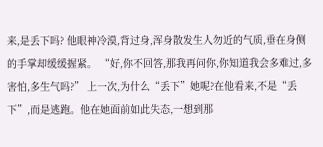来,是丢下吗? 他眼神冷漠,背过身,浑身散发生人勿近的气质,垂在身侧的手掌却缓缓握紧。 “好,你不回答,那我再问你,你知道我会多难过,多害怕,多生气吗?” 上一次,为什么“丢下”她呢?在他看来,不是“丢下”,而是逃跑。他在她面前如此失态,一想到那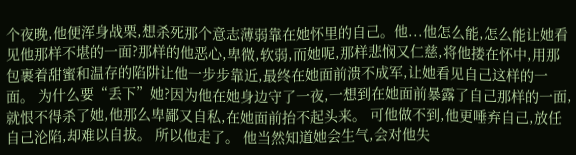个夜晚,他便浑身战栗,想杀死那个意志薄弱靠在她怀里的自己。他...他怎么能,怎么能让她看见他那样不堪的一面?那样的他恶心,卑微,软弱,而她呢,那样悲悯又仁慈,将他搂在怀中,用那包裹着甜蜜和温存的陷阱让他一步步靠近,最终在她面前溃不成军,让她看见自己这样的一面。 为什么要“丢下”她?因为他在她身边守了一夜,一想到在她面前暴露了自己那样的一面,就恨不得杀了她,他那么卑鄙又自私,在她面前抬不起头来。 可他做不到,他更唾弃自己,放任自己沦陷,却难以自拔。 所以他走了。 他当然知道她会生气,会对他失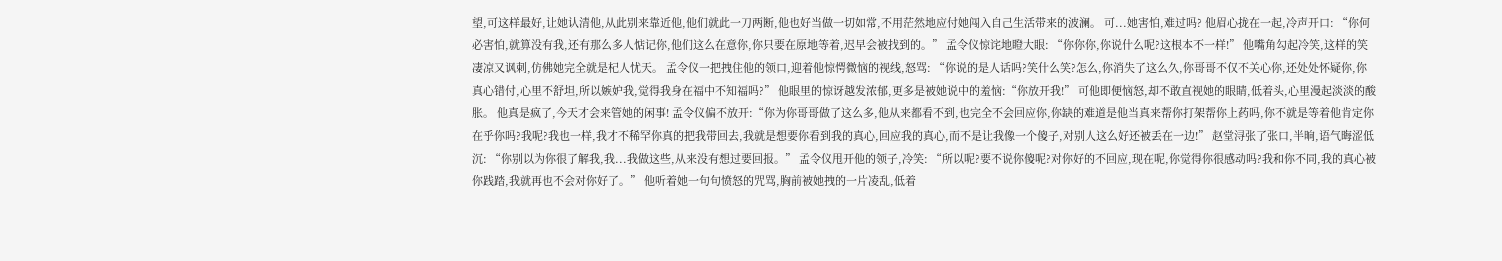望,可这样最好,让她认清他,从此别来靠近他,他们就此一刀两断,他也好当做一切如常,不用茫然地应付她闯入自己生活带来的波澜。 可...她害怕,难过吗? 他眉心拢在一起,冷声开口: “你何必害怕,就算没有我,还有那么多人惦记你,他们这么在意你,你只要在原地等着,迟早会被找到的。” 孟令仪惊诧地瞪大眼: “你你你,你说什么呢?这根本不一样!” 他嘴角勾起冷笑,这样的笑凄凉又讽刺,仿佛她完全就是杞人忧天。 孟令仪一把拽住他的领口,迎着他惊愕微恼的视线,怒骂: “你说的是人话吗?笑什么笑?怎么,你消失了这么久,你哥哥不仅不关心你,还处处怀疑你,你真心错付,心里不舒坦,所以嫉妒我,觉得我身在福中不知福吗?” 他眼里的惊讶越发浓郁,更多是被她说中的羞恼:“你放开我!” 可他即便恼怒,却不敢直视她的眼睛,低着头,心里漫起淡淡的酸胀。 他真是疯了,今天才会来管她的闲事! 孟令仪偏不放开:“你为你哥哥做了这么多,他从来都看不到,也完全不会回应你,你缺的难道是他当真来帮你打架帮你上药吗,你不就是等着他肯定你在乎你吗?我呢?我也一样,我才不稀罕你真的把我带回去,我就是想要你看到我的真心,回应我的真心,而不是让我像一个傻子,对别人这么好还被丢在一边!” 赵堂浔张了张口,半晌,语气晦涩低沉: “你别以为你很了解我,我...我做这些,从来没有想过要回报。” 孟令仪甩开他的领子,冷笑: “所以呢?要不说你傻呢?对你好的不回应,现在呢,你觉得你很感动吗?我和你不同,我的真心被你践踏,我就再也不会对你好了。” 他听着她一句句愤怒的咒骂,胸前被她拽的一片凌乱,低着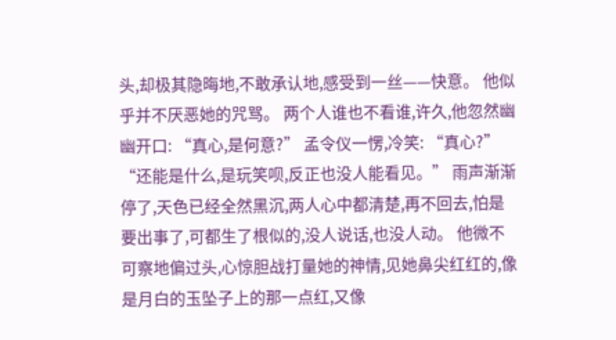头,却极其隐晦地,不敢承认地,感受到一丝——快意。 他似乎并不厌恶她的咒骂。 两个人谁也不看谁,许久,他忽然幽幽开口: “真心,是何意?” 孟令仪一愣,冷笑: “真心?” “还能是什么,是玩笑呗,反正也没人能看见。” 雨声渐渐停了,天色已经全然黑沉,两人心中都清楚,再不回去,怕是要出事了,可都生了根似的,没人说话,也没人动。 他微不可察地偏过头,心惊胆战打量她的神情,见她鼻尖红红的,像是月白的玉坠子上的那一点红,又像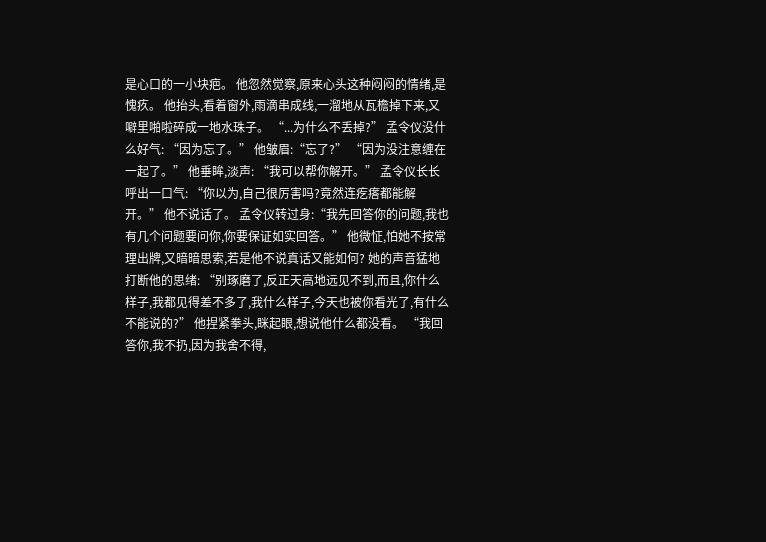是心口的一小块疤。 他忽然觉察,原来心头这种闷闷的情绪,是愧疚。 他抬头,看着窗外,雨滴串成线,一溜地从瓦檐掉下来,又噼里啪啦碎成一地水珠子。 “...为什么不丢掉?” 孟令仪没什么好气: “因为忘了。” 他皱眉:“忘了?” “因为没注意缠在一起了。” 他垂眸,淡声: “我可以帮你解开。” 孟令仪长长呼出一口气: “你以为,自己很厉害吗?竟然连疙瘩都能解开。” 他不说话了。 孟令仪转过身:“我先回答你的问题,我也有几个问题要问你,你要保证如实回答。” 他微怔,怕她不按常理出牌,又暗暗思索,若是他不说真话又能如何? 她的声音猛地打断他的思绪: “别琢磨了,反正天高地远见不到,而且,你什么样子,我都见得差不多了,我什么样子,今天也被你看光了,有什么不能说的?” 他捏紧拳头,眯起眼,想说他什么都没看。 “我回答你,我不扔,因为我舍不得,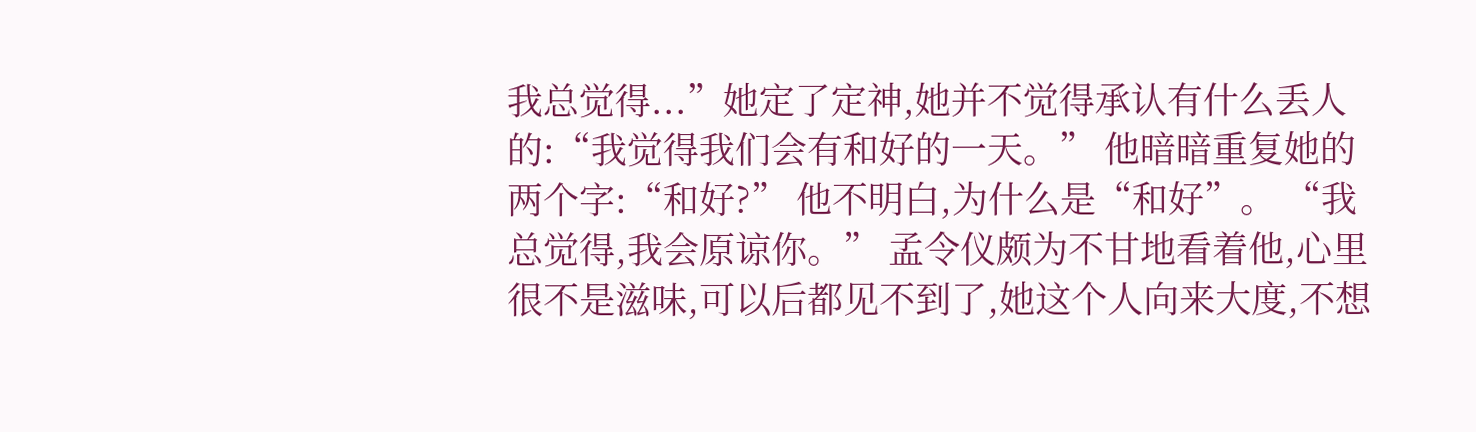我总觉得...”她定了定神,她并不觉得承认有什么丢人的:“我觉得我们会有和好的一天。” 他暗暗重复她的两个字:“和好?” 他不明白,为什么是“和好”。 “我总觉得,我会原谅你。” 孟令仪颇为不甘地看着他,心里很不是滋味,可以后都见不到了,她这个人向来大度,不想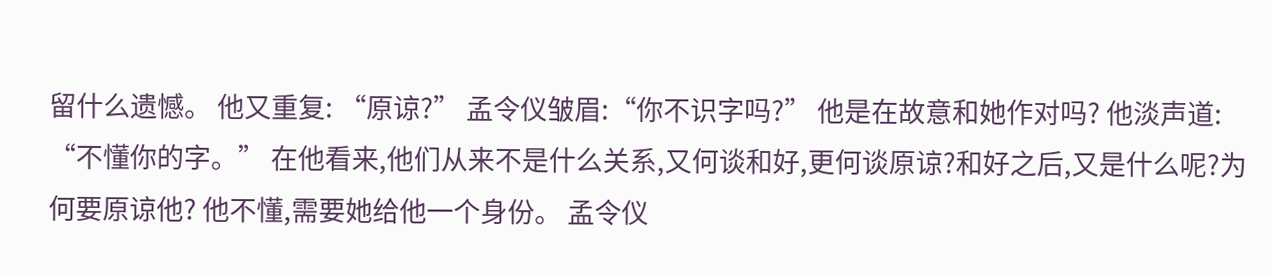留什么遗憾。 他又重复: “原谅?” 孟令仪皱眉:“你不识字吗?” 他是在故意和她作对吗? 他淡声道: “不懂你的字。” 在他看来,他们从来不是什么关系,又何谈和好,更何谈原谅?和好之后,又是什么呢?为何要原谅他? 他不懂,需要她给他一个身份。 孟令仪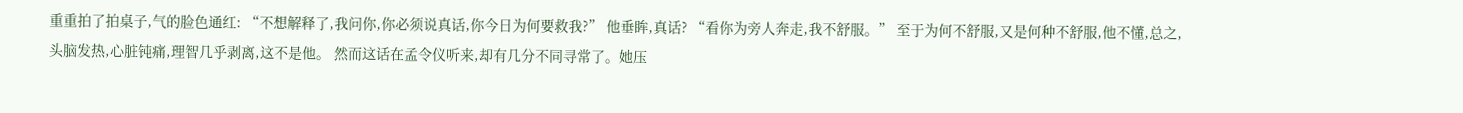重重拍了拍桌子,气的脸色通红: “不想解释了,我问你,你必须说真话,你今日为何要救我?” 他垂眸,真话? “看你为旁人奔走,我不舒服。” 至于为何不舒服,又是何种不舒服,他不懂,总之,头脑发热,心脏钝痛,理智几乎剥离,这不是他。 然而这话在孟令仪听来,却有几分不同寻常了。她压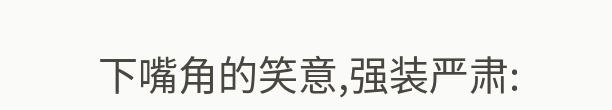下嘴角的笑意,强装严肃: